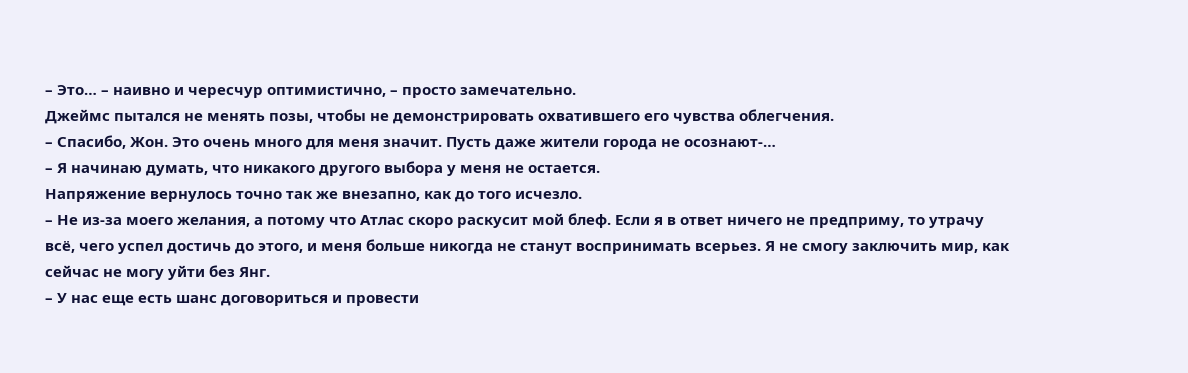– Это… – наивно и чересчур оптимистично, – просто замечательно.
Джеймс пытался не менять позы, чтобы не демонстрировать охватившего его чувства облегчения.
– Спасибо, Жон. Это очень много для меня значит. Пусть даже жители города не осознают-…
– Я начинаю думать, что никакого другого выбора у меня не остается.
Напряжение вернулось точно так же внезапно, как до того исчезло.
– Не из-за моего желания, а потому что Атлас скоро раскусит мой блеф. Если я в ответ ничего не предприму, то утрачу всё, чего успел достичь до этого, и меня больше никогда не станут воспринимать всерьез. Я не смогу заключить мир, как сейчас не могу уйти без Янг.
– У нас еще есть шанс договориться и провести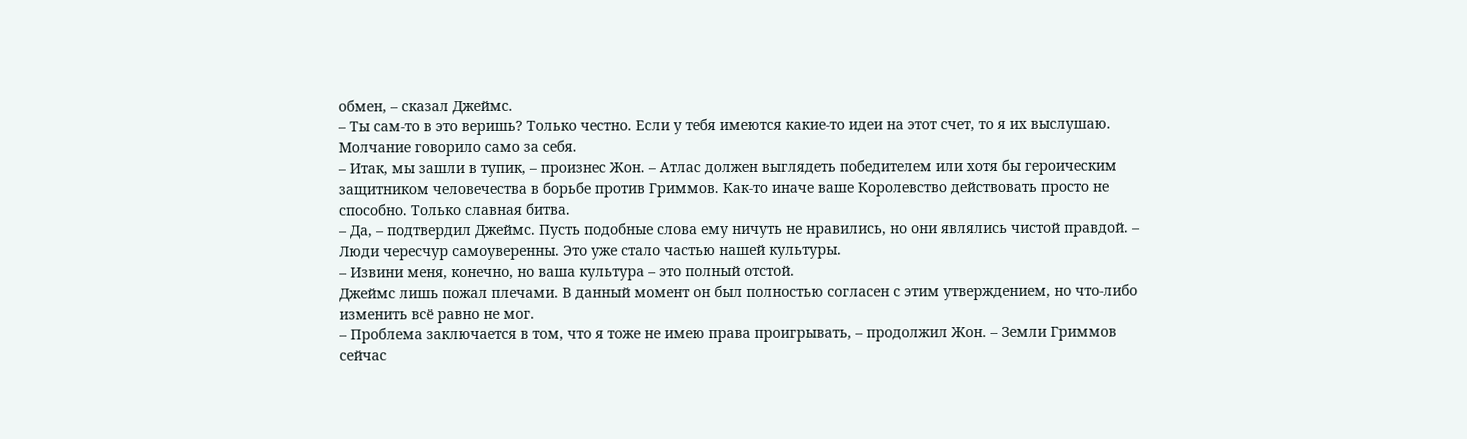обмен, – сказал Джеймс.
– Ты сам-то в это веришь? Только честно. Если у тебя имеются какие-то идеи на этот счет, то я их выслушаю.
Молчание говорило само за себя.
– Итак, мы зашли в тупик, – произнес Жон. – Атлас должен выглядеть победителем или хотя бы героическим защитником человечества в борьбе против Гриммов. Как-то иначе ваше Королевство действовать просто не способно. Только славная битва.
– Да, – подтвердил Джеймс. Пусть подобные слова ему ничуть не нравились, но они являлись чистой правдой. – Люди чересчур самоуверенны. Это уже стало частью нашей культуры.
– Извини меня, конечно, но ваша культура – это полный отстой.
Джеймс лишь пожал плечами. В данный момент он был полностью согласен с этим утверждением, но что-либо изменить всё равно не мог.
– Проблема заключается в том, что я тоже не имею права проигрывать, – продолжил Жон. – Земли Гриммов сейчас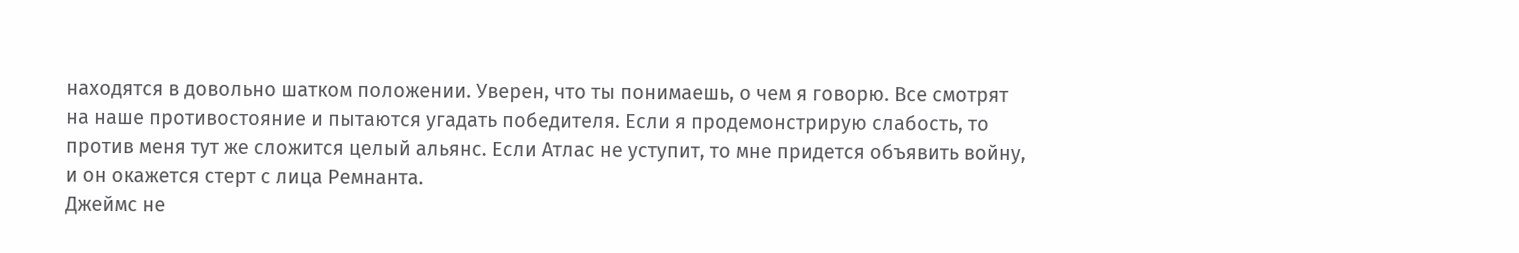находятся в довольно шатком положении. Уверен, что ты понимаешь, о чем я говорю. Все смотрят на наше противостояние и пытаются угадать победителя. Если я продемонстрирую слабость, то против меня тут же сложится целый альянс. Если Атлас не уступит, то мне придется объявить войну, и он окажется стерт с лица Ремнанта.
Джеймс не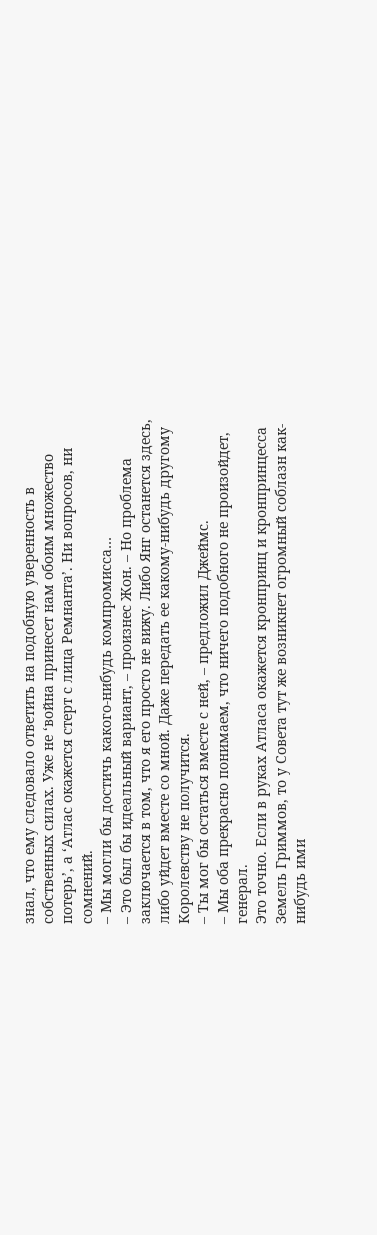знал, что ему следовало ответить на подобную уверенность в собственных силах. Уже не ‘война принесет нам обоим множество потерь’, а ‘Атлас окажется стерт с лица Ремнанта’. Ни вопросов, ни сомнений.
– Мы могли бы достичь какого-нибудь компромисса…
– Это был бы идеальный вариант, – произнес Жон. – Но проблема заключается в том, что я его просто не вижу. Либо Янг останется здесь, либо уйдет вместе со мной. Даже передать ее какому-нибудь другому Королевству не получится.
– Ты мог бы остаться вместе с ней, – предложил Джеймс.
– Мы оба прекрасно понимаем, что ничего подобного не произойдет, генерал.
Это точно. Если в руках Атласа окажется кронпринц и кронпринцесса Земель Гриммов, то у Совета тут же возникнет огромный соблазн как-нибудь ими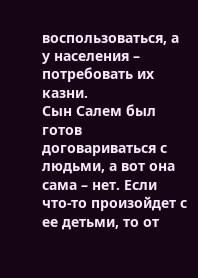воспользоваться, а у населения – потребовать их казни.
Сын Салем был готов договариваться с людьми, а вот она сама – нет. Если что-то произойдет с ее детьми, то от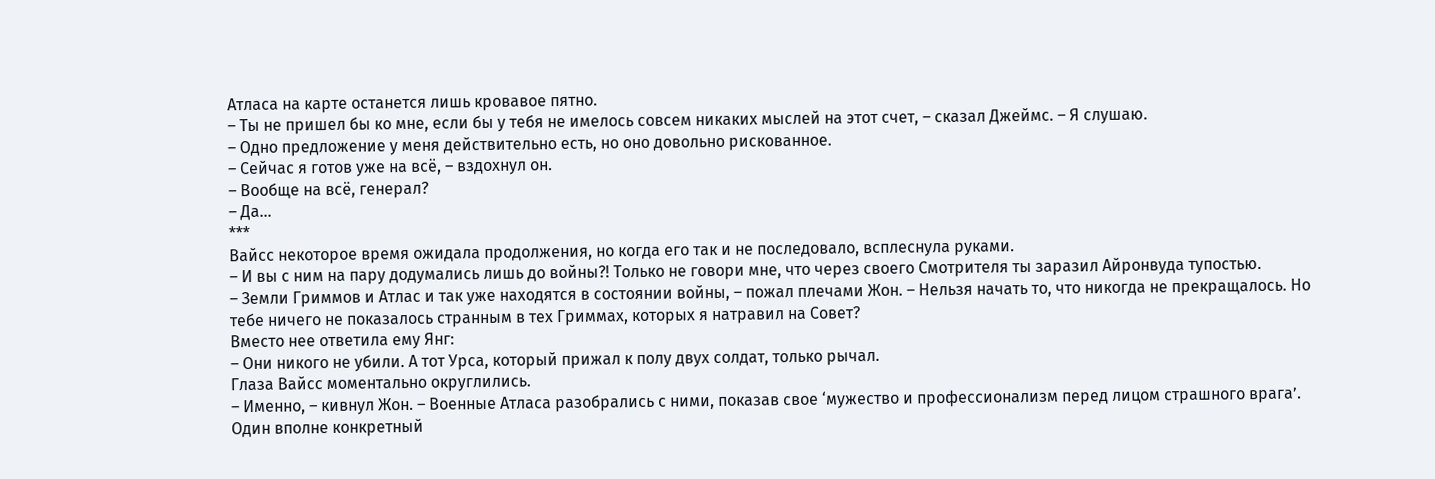Атласа на карте останется лишь кровавое пятно.
– Ты не пришел бы ко мне, если бы у тебя не имелось совсем никаких мыслей на этот счет, – сказал Джеймс. – Я слушаю.
– Одно предложение у меня действительно есть, но оно довольно рискованное.
– Сейчас я готов уже на всё, – вздохнул он.
– Вообще на всё, генерал?
– Да…
***
Вайсс некоторое время ожидала продолжения, но когда его так и не последовало, всплеснула руками.
– И вы с ним на пару додумались лишь до войны?! Только не говори мне, что через своего Смотрителя ты заразил Айронвуда тупостью.
– Земли Гриммов и Атлас и так уже находятся в состоянии войны, – пожал плечами Жон. – Нельзя начать то, что никогда не прекращалось. Но тебе ничего не показалось странным в тех Гриммах, которых я натравил на Совет?
Вместо нее ответила ему Янг:
– Они никого не убили. А тот Урса, который прижал к полу двух солдат, только рычал.
Глаза Вайсс моментально округлились.
– Именно, – кивнул Жон. – Военные Атласа разобрались с ними, показав свое ‘мужество и профессионализм перед лицом страшного врага’. Один вполне конкретный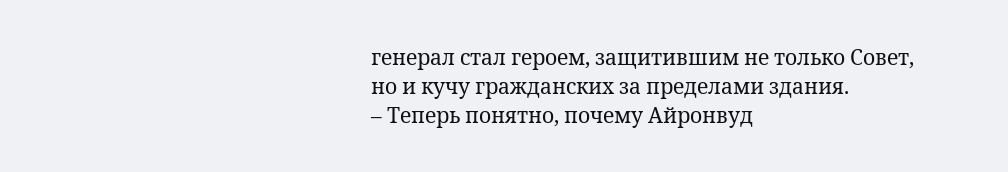генерал стал героем, защитившим не только Совет, но и кучу гражданских за пределами здания.
– Теперь понятно, почему Айронвуд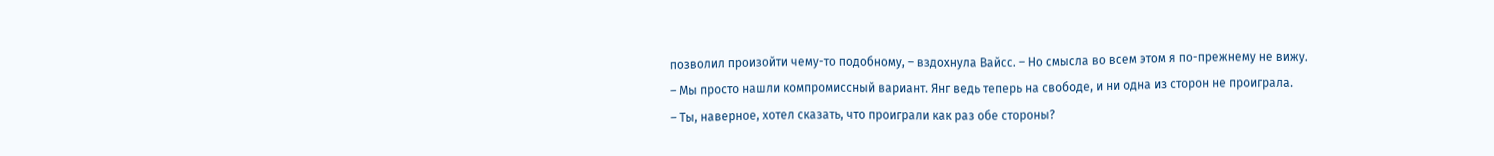позволил произойти чему-то подобному, – вздохнула Вайсс. – Но смысла во всем этом я по-прежнему не вижу.
– Мы просто нашли компромиссный вариант. Янг ведь теперь на свободе, и ни одна из сторон не проиграла.
– Ты, наверное, хотел сказать, что проиграли как раз обе стороны?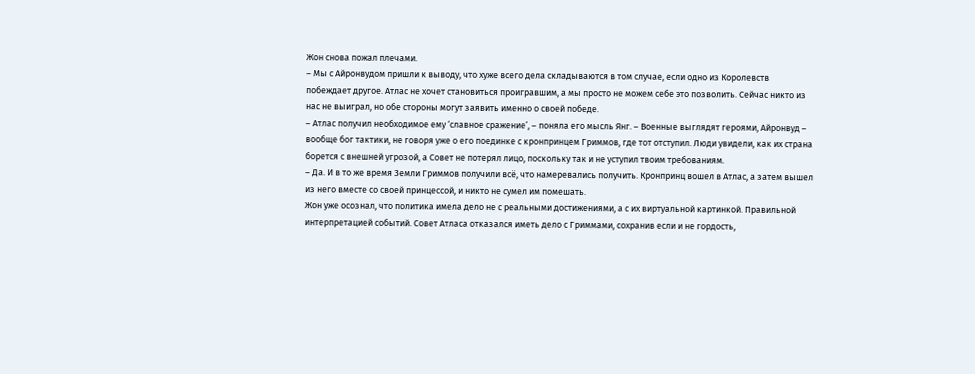Жон снова пожал плечами.
– Мы с Айронвудом пришли к выводу, что хуже всего дела складываются в том случае, если одно из Королевств побеждает другое. Атлас не хочет становиться проигравшим, а мы просто не можем себе это позволить. Сейчас никто из нас не выиграл, но обе стороны могут заявить именно о своей победе.
– Атлас получил необходимое ему ‘славное сражение’, – поняла его мысль Янг. – Военные выглядят героями, Айронвуд – вообще бог тактики, не говоря уже о его поединке с кронпринцем Гриммов, где тот отступил. Люди увидели, как их страна борется с внешней угрозой, а Совет не потерял лицо, поскольку так и не уступил твоим требованиям.
– Да. И в то же время Земли Гриммов получили всё, что намеревались получить. Кронпринц вошел в Атлас, а затем вышел из него вместе со своей принцессой, и никто не сумел им помешать.
Жон уже осознал, что политика имела дело не с реальными достижениями, а с их виртуальной картинкой. Правильной интерпретацией событий. Совет Атласа отказался иметь дело с Гриммами, сохранив если и не гордость,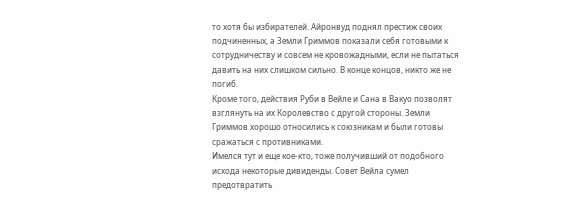то хотя бы избирателей. Айронвуд поднял престиж своих подчиненных, а Земли Гриммов показали себя готовыми к сотрудничеству и совсем не кровожадными, если не пытаться давить на них слишком сильно. В конце концов, никто же не погиб.
Кроме того, действия Руби в Вейле и Сана в Вакуо позволят взглянуть на их Королевство с другой стороны. Земли Гриммов хорошо относились к союзникам и были готовы сражаться с противниками.
Имелся тут и еще кое-кто, тоже получивший от подобного исхода некоторые дивиденды. Совет Вейла сумел предотвратить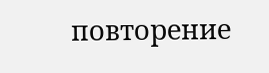повторение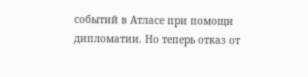событий в Атласе при помощи дипломатии. Но теперь отказ от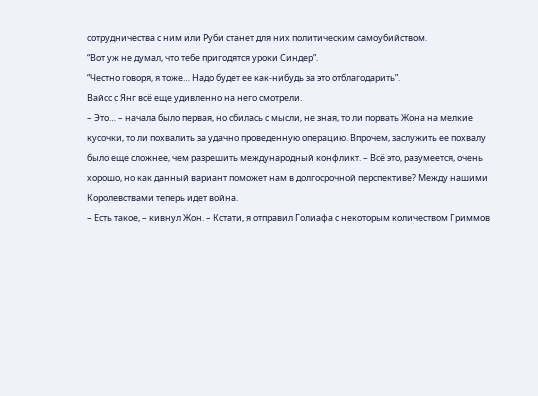сотрудничества с ним или Руби станет для них политическим самоубийством.
“Вот уж не думал, что тебе пригодятся уроки Синдер”.
“Честно говоря, я тоже… Надо будет ее как-нибудь за это отблагодарить”.
Вайсс с Янг всё еще удивленно на него смотрели.
– Это… – начала было первая, но сбилась с мысли, не зная, то ли порвать Жона на мелкие кусочки, то ли похвалить за удачно проведенную операцию. Впрочем, заслужить ее похвалу было еще сложнее, чем разрешить международный конфликт. – Всё это, разумеется, очень хорошо, но как данный вариант поможет нам в долгосрочной перспективе? Между нашими Королевствами теперь идет война.
– Есть такое, – кивнул Жон. – Кстати, я отправил Голиафа с некоторым количеством Гриммов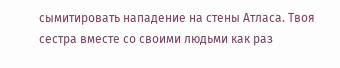сымитировать нападение на стены Атласа. Твоя сестра вместе со своими людьми как раз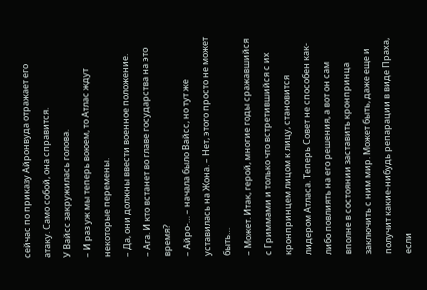сейчас по приказу Айронвуда отражает его атаку. Само собой, она справится.
У Вайсс закружилась голова.
– И раз уж мы теперь воюем, то Атлас ждут некоторые перемены.
– Да, они должны ввести военное положение.
– Ага. И кто встанет во главе государства на это время?
– Айро-… – начала было Вайсс, но тут же уставилась на Жона. – Нет, этого просто не может быть…
– Может. Итак, герой, многие годы сражавшийся с Гриммами и только что встретившийся с их кронпринцем лицом к лицу, становится лидером Атласа. Теперь Совет не способен как-либо повлиять на его решения, а вот он сам вполне в состоянии заставить кронпринца заключить с ним мир. Может быть, даже еще и получит какие-нибудь репарации в виде Праха, если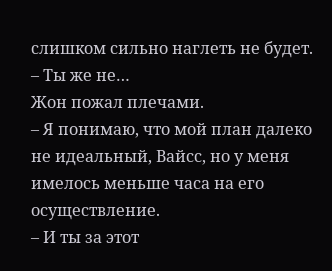слишком сильно наглеть не будет.
– Ты же не…
Жон пожал плечами.
– Я понимаю, что мой план далеко не идеальный, Вайсс, но у меня имелось меньше часа на его осуществление.
– И ты за этот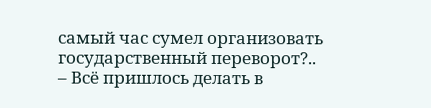самый час сумел организовать государственный переворот?..
– Всё пришлось делать в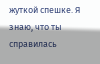жуткой спешке. Я знаю, что ты справилась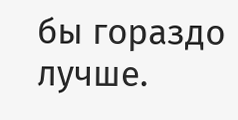бы гораздо лучше.